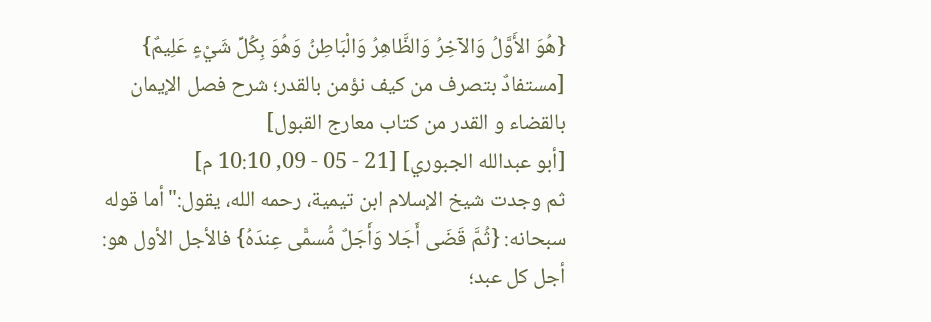{هُوَ الأَوَّلُ وَالآخِرُ وَالظَّاهِرُ وَالْبَاطِنُ وَهُوَ بِكُلِّ شَيْءٍ عَلِيمٌ}
[مستفادٌ بتصرف من كيف نؤمن بالقدر؛ شرح فصل الإيمان بالقضاء و القدر من كتاب معارج القبول]
[أبو عبدالله الجبوري] [21 - 05 - 09, 10:10 م]
ثم وجدت شيخ الإسلام ابن تيمية، رحمه الله، يقول:"أما قوله سبحانه: {ثُمَّ قَضَى أَجَلا وَأَجَلٌ مُّسمًّى عِندَهُ} فالأجل الأول هو: أجل كل عبد؛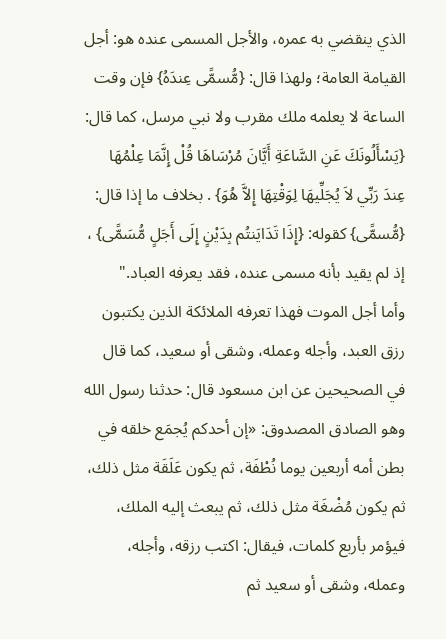الذي ينقضي به عمره، والأجل المسمى عنده هو: أجل القيامة العامة؛ ولهذا قال: {مُّسمًّى عِندَهُ} فإن وقت الساعة لا يعلمه ملك مقرب ولا نبي مرسل، كما قال: {يَسْأَلُونَكَ عَنِ السَّاعَةِ أَيَّانَ مُرْسَاهَا قُلْ إِنَّمَا عِلْمُهَا عِندَ رَبِّي لاَ يُجَلِّيهَا لِوَقْتِهَا إِلاَّ هُوَ} . بخلاف ما إذا قال: {مُّسمًّى} كقوله: {إِذَا تَدَايَنتُم بِدَيْنٍ إِلَى أَجَلٍ مُّسَمًّى} ، إذ لم يقيد بأنه مسمى عنده، فقد يعرفه العباد."
وأما أجل الموت فهذا تعرفه الملائكة الذين يكتبون رزق العبد، وأجله وعمله، وشقى أو سعيد، كما قال في الصحيحين عن ابن مسعود قال: حدثنا رسول الله وهو الصادق المصدوق: «إن أحدكم يُجمَع خلقه في بطن أمه أربعين يوما نُطْفَة، ثم يكون عَلَقَة مثل ذلك، ثم يكون مُضْغَة مثل ذلك، ثم يبعث إليه الملك، فيؤمر بأربع كلمات، فيقال: اكتب رزقه، وأجله، وعمله، وشقى أو سعيد ثم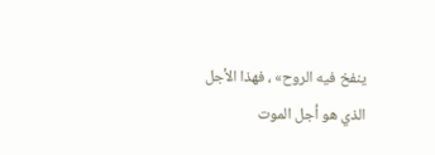ينفخ فيه الروح» ، فهذا الأجل الذي هو أجل الموت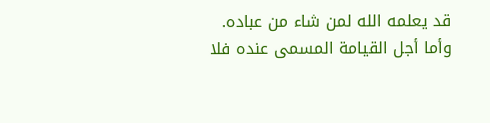قد يعلمه الله لمن شاء من عباده.
وأما أجل القيامة المسمى عنده فلا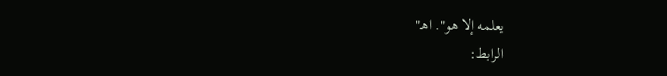يعلمه إلا هو". اهـ"
الرابط: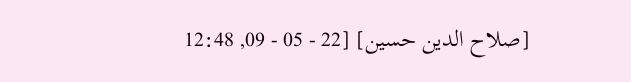[صلاح الدين حسين] [22 - 05 - 09, 12:48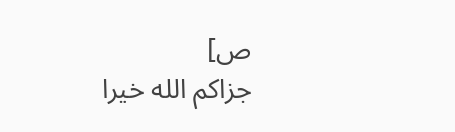ص]
جزاكم الله خيرا